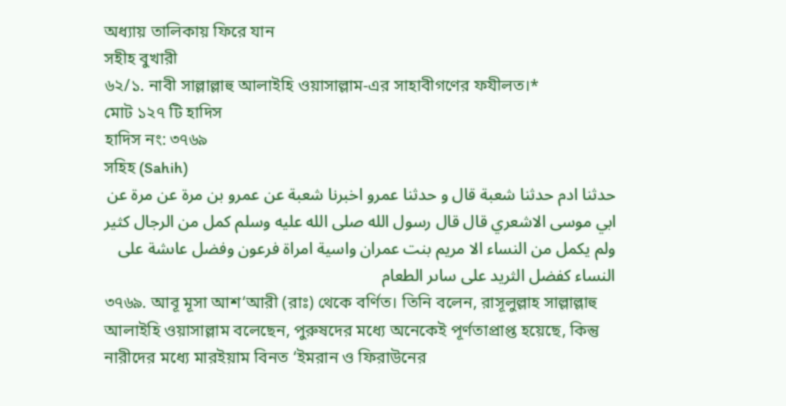অধ্যায় তালিকায় ফিরে যান
সহীহ বুখারী
৬২/১. নাবী সাল্লাল্লাহু আলাইহি ওয়াসাল্লাম-এর সাহাবীগণের ফযীলত।*
মোট ১২৭ টি হাদিস
হাদিস নং: ৩৭৬৯
সহিহ (Sahih)
حدثنا ادم حدثنا شعبة قال و حدثنا عمرو اخبرنا شعبة عن عمرو بن مرة عن مرة عن ابي موسى الاشعري قال قال رسول الله صلى الله عليه وسلم كمل من الرجال كثير ولم يكمل من النساء الا مريم بنت عمران واسية امراة فرعون وفضل عاىشة على النساء كفضل الثريد على ساىر الطعام
৩৭৬৯. আবূ মূসা আশ‘আরী (রাঃ) থেকে বর্ণিত। তিনি বলেন, রাসূলুল্লাহ সাল্লাল্লাহু আলাইহি ওয়াসাল্লাম বলেছেন, পুরুষদের মধ্যে অনেকেই পূর্ণতাপ্রাপ্ত হয়েছে, কিন্তু নারীদের মধ্যে মারইয়াম বিনত ‘ইমরান ও ফিরাউনের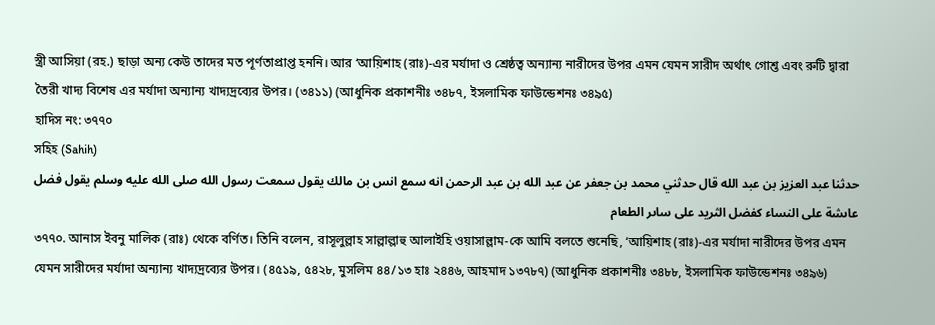স্ত্রী আসিয়া (রহ.) ছাড়া অন্য কেউ তাদের মত পূর্ণতাপ্রাপ্ত হননি। আর ‘আয়িশাহ (রাঃ)-এর মর্যাদা ও শ্রেষ্ঠত্ব অন্যান্য নারীদের উপর এমন যেমন সারীদ অর্থাৎ গোশ্ত এবং রুটি দ্বারা তৈরী খাদ্য বিশেষ এর মর্যাদা অন্যান্য খাদ্যদ্রব্যের উপর। (৩৪১১) (আধুনিক প্রকাশনীঃ ৩৪৮৭, ইসলামিক ফাউন্ডেশনঃ ৩৪৯৫)
হাদিস নং: ৩৭৭০
সহিহ (Sahih)
حدثنا عبد العزيز بن عبد الله قال حدثني محمد بن جعفر عن عبد الله بن عبد الرحمن انه سمع انس بن مالك يقول سمعت رسول الله صلى الله عليه وسلم يقول فضل عاىشة على النساء كفضل الثريد على ساىر الطعام
৩৭৭০. আনাস ইবনু মালিক (রাঃ) থেকে বর্ণিত। তিনি বলেন, রাসূলুল্লাহ সাল্লাল্লাহু আলাইহি ওয়াসাল্লাম-কে আমি বলতে শুনেছি, ‘আয়িশাহ (রাঃ)-এর মর্যাদা নারীদের উপর এমন যেমন সারীদের মর্যাদা অন্যান্য খাদ্যদ্রব্যের উপর। (৪৫১৯, ৫৪২৮, মুসলিম ৪৪/১৩ হাঃ ২৪৪৬, আহমাদ ১৩৭৮৭) (আধুনিক প্রকাশনীঃ ৩৪৮৮, ইসলামিক ফাউন্ডেশনঃ ৩৪৯৬)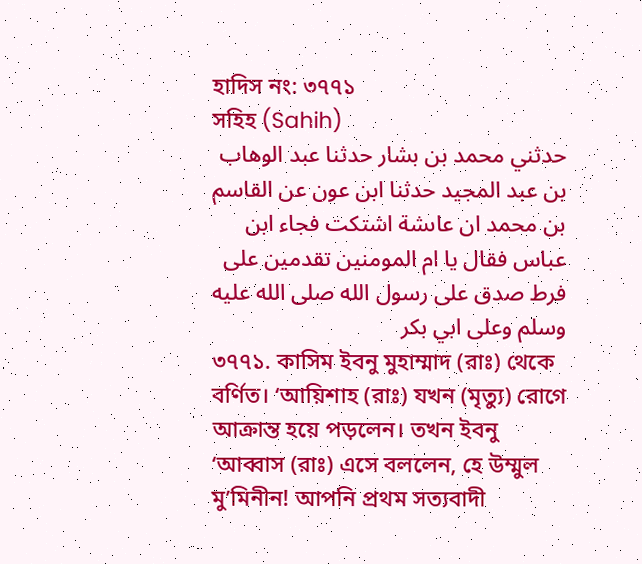হাদিস নং: ৩৭৭১
সহিহ (Sahih)
حدثني محمد بن بشار حدثنا عبد الوهاب بن عبد المجيد حدثنا ابن عون عن القاسم بن محمد ان عاىشة اشتكت فجاء ابن عباس فقال يا ام المومنين تقدمين على فرط صدق على رسول الله صلى الله عليه وسلم وعلى ابي بكر
৩৭৭১. কাসিম ইবনু মুহাম্মাদ (রাঃ) থেকে বর্ণিত। ‘আয়িশাহ (রাঃ) যখন (মৃত্যু) রোগে আক্রান্ত হয়ে পড়লেন। তখন ইবনু ‘আব্বাস (রাঃ) এসে বললেন, হে উম্মুল মু’মিনীন! আপনি প্রথম সত্যবাদী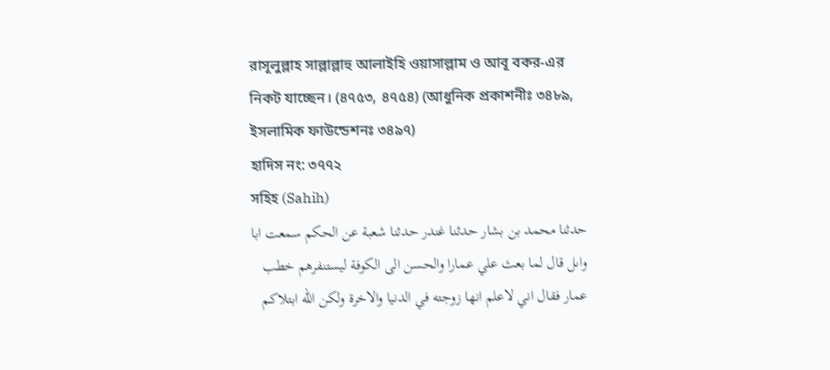রাসূলুল্লাহ সাল্লাল্লাহু আলাইহি ওয়াসাল্লাম ও আবূ বকর-এর নিকট যাচ্ছেন। (৪৭৫৩, ৪৭৫৪) (আধুনিক প্রকাশনীঃ ৩৪৮৯, ইসলামিক ফাউন্ডেশনঃ ৩৪৯৭)
হাদিস নং: ৩৭৭২
সহিহ (Sahih)
حدثنا محمد بن بشار حدثنا غندر حدثنا شعبة عن الحكم سمعت ابا واىل قال لما بعث علي عمارا والحسن الى الكوفة ليستنفرهم خطب عمار فقال اني لاعلم انها زوجته في الدنيا والاخرة ولكن الله ابتلاكم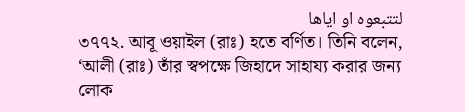لتتبعوه او اياها
৩৭৭২. আবূ ওয়াইল (রাঃ) হতে বর্ণিত। তিনি বলেন, ‘আলী (রাঃ) তাঁর স্বপক্ষে জিহাদে সাহায্য করার জন্য লোক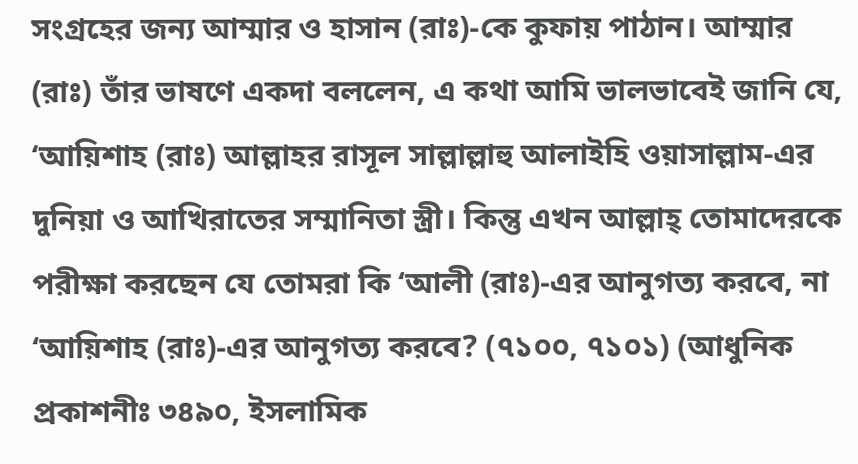সংগ্রহের জন্য আম্মার ও হাসান (রাঃ)-কে কুফায় পাঠান। আম্মার (রাঃ) তাঁর ভাষণে একদা বললেন, এ কথা আমি ভালভাবেই জানি যে, ‘আয়িশাহ (রাঃ) আল্লাহর রাসূল সাল্লাল্লাহু আলাইহি ওয়াসাল্লাম-এর দুনিয়া ও আখিরাতের সম্মানিতা স্ত্রী। কিন্তু এখন আল্লাহ্ তোমাদেরকে পরীক্ষা করছেন যে তোমরা কি ‘আলী (রাঃ)-এর আনুগত্য করবে, না ‘আয়িশাহ (রাঃ)-এর আনুগত্য করবে? (৭১০০, ৭১০১) (আধুনিক প্রকাশনীঃ ৩৪৯০, ইসলামিক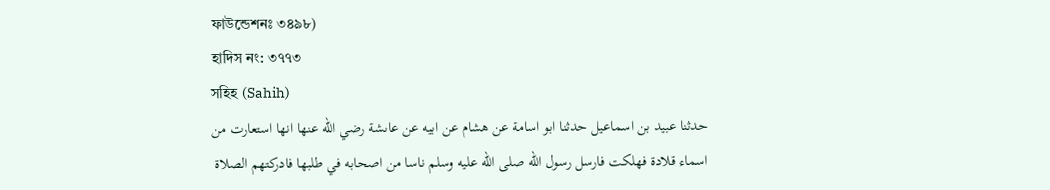ফাউন্ডেশনঃ ৩৪৯৮)
হাদিস নং: ৩৭৭৩
সহিহ (Sahih)
حدثنا عبيد بن اسماعيل حدثنا ابو اسامة عن هشام عن ابيه عن عاىشة رضي الله عنها انها استعارت من اسماء قلادة فهلكت فارسل رسول الله صلى الله عليه وسلم ناسا من اصحابه في طلبها فادركتهم الصلاة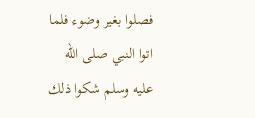فصلوا بغير وضوء فلما اتوا النبي صلى الله عليه وسلم شكوا ذلك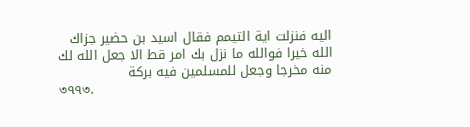اليه فنزلت اية التيمم فقال اسيد بن حضير جزاك الله خيرا فوالله ما نزل بك امر قط الا جعل الله لك منه مخرجا وجعل للمسلمين فيه بركة
৩৭৭৩.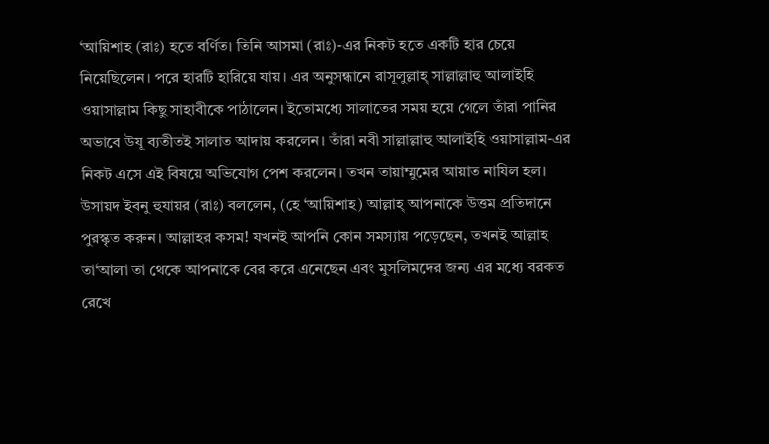‘আয়িশাহ (রাঃ) হতে বর্ণিত। তিনি আসমা (রাঃ)-এর নিকট হতে একটি হার চেয়ে নিয়েছিলেন। পরে হারটি হারিয়ে যায়। এর অনুসন্ধানে রাসূলুল্লাহ্ সাল্লাল্লাহু আলাইহি ওয়াসাল্লাম কিছু সাহাবীকে পাঠালেন। ইতোমধ্যে সালাতের সময় হয়ে গেলে তাঁরা পানির অভাবে উযূ ব্যতীতই সালাত আদায় করলেন। তাঁরা নবী সাল্লাল্লাহু আলাইহি ওয়াসাল্লাম-এর নিকট এসে এই বিষয়ে অভিযোগ পেশ করলেন। তখন তায়াম্মুমের আয়াত নাযিল হল। উসায়দ ইবনু হুযায়র (রাঃ) বললেন, (হে ‘আয়িশাহ) আল্লাহ্ আপনাকে উত্তম প্রতিদানে পুরস্কৃত করুন। আল্লাহর কসম! যখনই আপনি কোন সমস্যায় পড়েছেন, তখনই আল্লাহ তা‘আলা তা থেকে আপনাকে বের করে এনেছেন এবং মুসলিমদের জন্য এর মধ্যে বরকত রেখে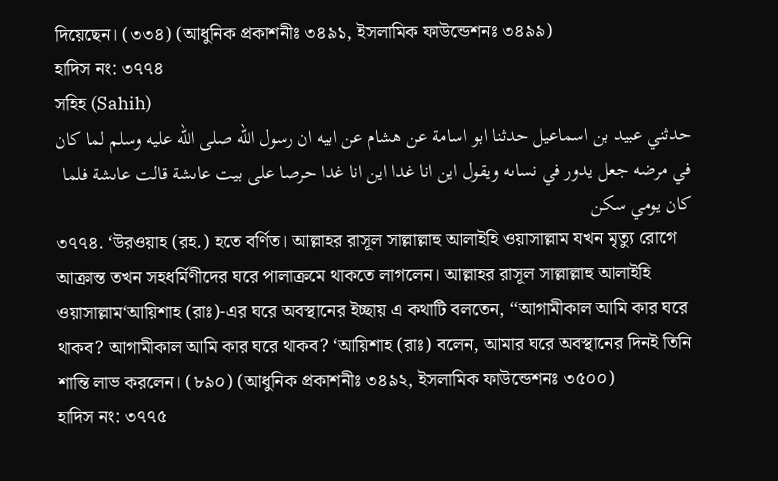দিয়েছেন। (৩৩৪) (আধুনিক প্রকাশনীঃ ৩৪৯১, ইসলামিক ফাউন্ডেশনঃ ৩৪৯৯)
হাদিস নং: ৩৭৭৪
সহিহ (Sahih)
حدثني عبيد بن اسماعيل حدثنا ابو اسامة عن هشام عن ابيه ان رسول الله صلى الله عليه وسلم لما كان في مرضه جعل يدور في نساىه ويقول اين انا غدا اين انا غدا حرصا على بيت عاىشة قالت عاىشة فلما كان يومي سكن
৩৭৭৪. ‘উরওয়াহ (রহ.) হতে বর্ণিত। আল্লাহর রাসূল সাল্লাল্লাহু আলাইহি ওয়াসাল্লাম যখন মৃত্যু রোগে আক্রান্ত তখন সহধর্মিণীদের ঘরে পালাক্রমে থাকতে লাগলেন। আল্লাহর রাসূল সাল্লাল্লাহু আলাইহি ওয়াসাল্লাম‘আয়িশাহ (রাঃ)-এর ঘরে অবস্থানের ইচ্ছায় এ কথাটি বলতেন, ‘‘আগামীকাল আমি কার ঘরে থাকব? আগামীকাল আমি কার ঘরে থাকব? ‘আয়িশাহ (রাঃ) বলেন, আমার ঘরে অবস্থানের দিনই তিনি শান্তি লাভ করলেন। (৮৯০) (আধুনিক প্রকাশনীঃ ৩৪৯২, ইসলামিক ফাউন্ডেশনঃ ৩৫০০)
হাদিস নং: ৩৭৭৫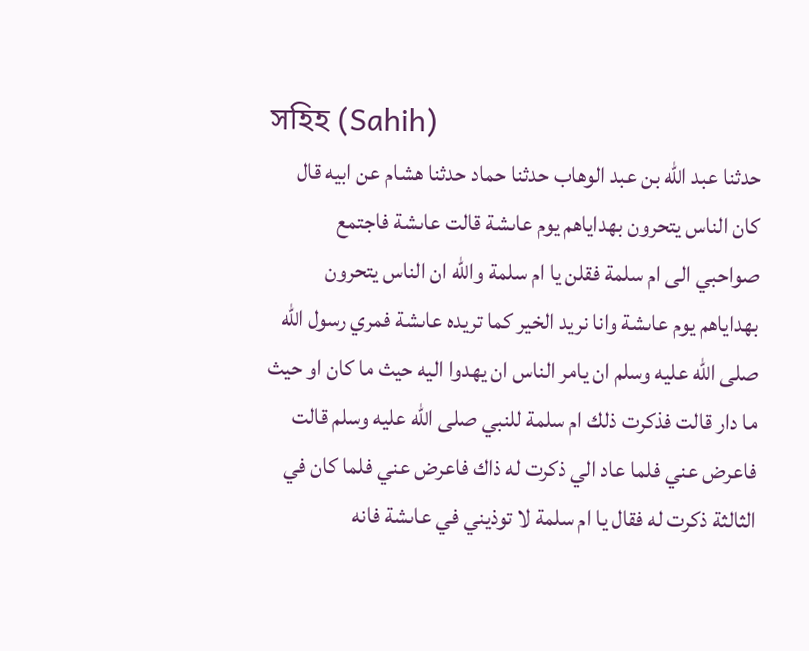সহিহ (Sahih)
حدثنا عبد الله بن عبد الوهاب حدثنا حماد حدثنا هشام عن ابيه قال كان الناس يتحرون بهداياهم يوم عاىشة قالت عاىشة فاجتمع صواحبي الى ام سلمة فقلن يا ام سلمة والله ان الناس يتحرون بهداياهم يوم عاىشة وانا نريد الخير كما تريده عاىشة فمري رسول الله صلى الله عليه وسلم ان يامر الناس ان يهدوا اليه حيث ما كان او حيث ما دار قالت فذكرت ذلك ام سلمة للنبي صلى الله عليه وسلم قالت فاعرض عني فلما عاد الي ذكرت له ذاك فاعرض عني فلما كان في الثالثة ذكرت له فقال يا ام سلمة لا توذيني في عاىشة فانه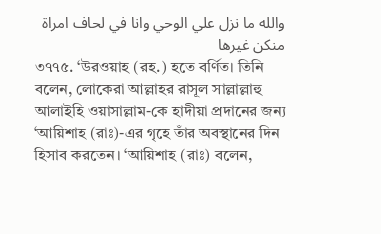والله ما نزل علي الوحي وانا في لحاف امراة منكن غيرها
৩৭৭৫. ‘উরওয়াহ (রহ.) হতে বর্ণিত। তিনি বলেন, লোকেরা আল্লাহর রাসূল সাল্লাল্লাহু আলাইহি ওয়াসাল্লাম-কে হাদীয়া প্রদানের জন্য ‘আয়িশাহ (রাঃ)-এর গৃহে তাঁর অবস্থানের দিন হিসাব করতেন। ‘আয়িশাহ (রাঃ) বলেন,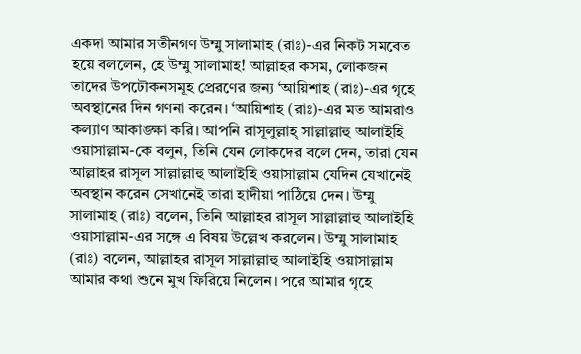একদা আমার সতীনগণ উম্মু সালামাহ (রাঃ)-এর নিকট সমবেত হয়ে বললেন, হে উম্মু সালামাহ! আল্লাহর কসম, লোকজন তাদের উপঢৌকনসমূহ প্রেরণের জন্য ‘আয়িশাহ (রাঃ)-এর গৃহে অবস্থানের দিন গণনা করেন। ‘আয়িশাহ (রাঃ)-এর মত আমরাও কল্যাণ আকাঙ্ক্ষা করি। আপনি রাসূলুল্লাহ্ সাল্লাল্লাহু আলাইহি ওয়াসাল্লাম-কে বলুন, তিনি যেন লোকদের বলে দেন, তারা যেন আল্লাহর রাসূল সাল্লাল্লাহু আলাইহি ওয়াসাল্লাম যেদিন যেখানেই অবস্থান করেন সেখানেই তারা হাদীয়া পাঠিয়ে দেন। উম্মু সালামাহ (রাঃ) বলেন, তিনি আল্লাহর রাসূল সাল্লাল্লাহু আলাইহি ওয়াসাল্লাম-এর সঙ্গে এ বিষয় উল্লেখ করলেন। উম্মু সালামাহ (রাঃ) বলেন, আল্লাহর রাসূল সাল্লাল্লাহু আলাইহি ওয়াসাল্লাম আমার কথা শুনে মুখ ফিরিয়ে নিলেন। পরে আমার গৃহে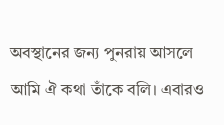অবস্থানের জন্য পুনরায় আসলে আমি ঐ কথা তাঁকে বলি। এবারও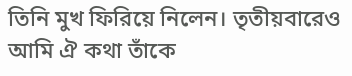তিনি মুখ ফিরিয়ে নিলেন। তৃতীয়বারেও আমি ঐ কথা তাঁকে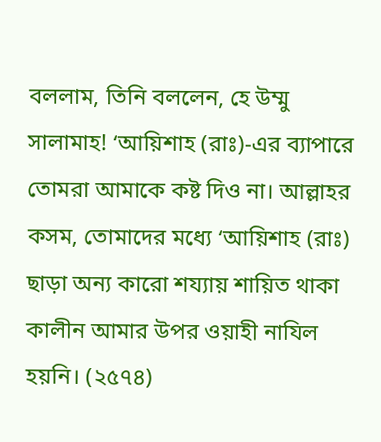বললাম, তিনি বললেন, হে উম্মু সালামাহ! ‘আয়িশাহ (রাঃ)-এর ব্যাপারে তোমরা আমাকে কষ্ট দিও না। আল্লাহর কসম, তোমাদের মধ্যে ‘আয়িশাহ (রাঃ) ছাড়া অন্য কারো শয্যায় শায়িত থাকা কালীন আমার উপর ওয়াহী নাযিল হয়নি। (২৫৭৪)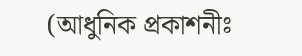(আধুনিক প্রকাশনীঃ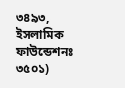৩৪৯৩, ইসলামিক ফাউন্ডেশনঃ ৩৫০১)